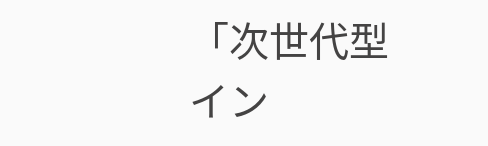「次世代型イン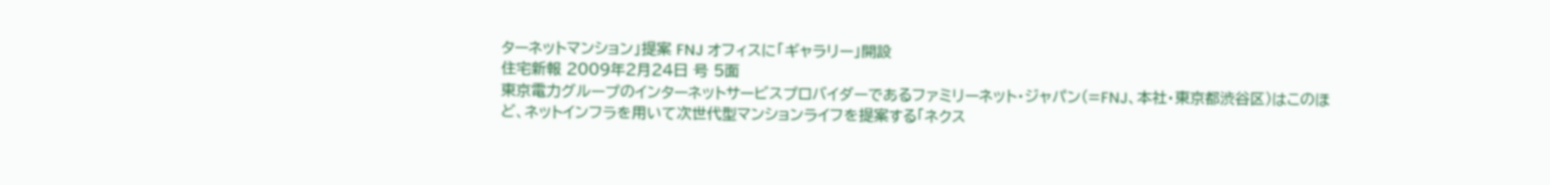ターネットマンション」提案 FNJ オフィスに「ギャラリー」開設
住宅新報 2009年2月24日 号 5面
東京電力グループのインターネットサービスプロバイダーであるファミリーネット・ジャパン(=FNJ、本社・東京都渋谷区)はこのほど、ネットインフラを用いて次世代型マンションライフを提案する「ネクス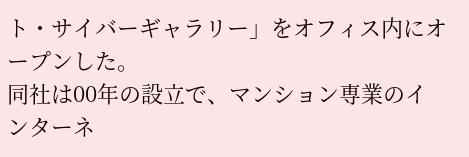ト・サイバーギャラリー」をオフィス内にオープンした。
同社は00年の設立で、マンション専業のインターネ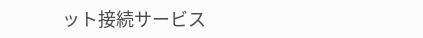ット接続サービス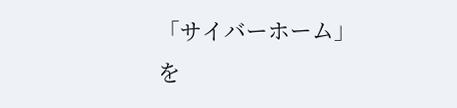「サイバーホーム」を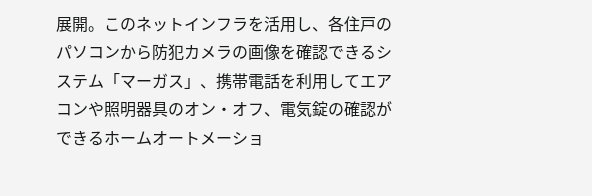展開。このネットインフラを活用し、各住戸のパソコンから防犯カメラの画像を確認できるシステム「マーガス」、携帯電話を利用してエアコンや照明器具のオン・オフ、電気錠の確認ができるホームオートメーショ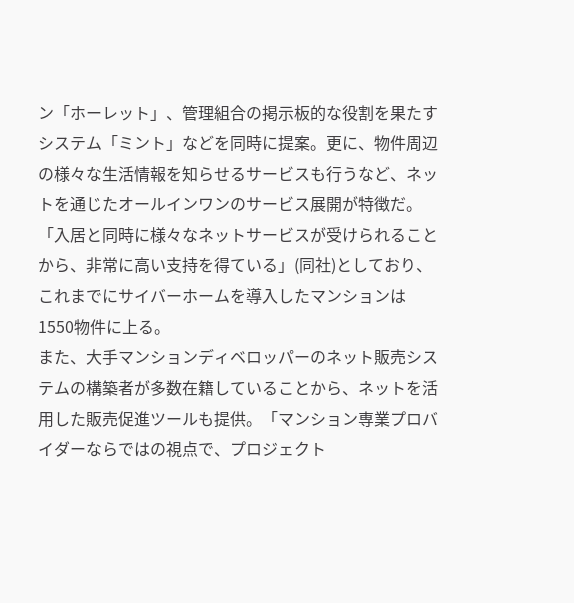ン「ホーレット」、管理組合の掲示板的な役割を果たすシステム「ミント」などを同時に提案。更に、物件周辺の様々な生活情報を知らせるサービスも行うなど、ネットを通じたオールインワンのサービス展開が特徴だ。「入居と同時に様々なネットサービスが受けられることから、非常に高い支持を得ている」(同社)としており、これまでにサイバーホームを導入したマンションは1550物件に上る。
また、大手マンションディベロッパーのネット販売システムの構築者が多数在籍していることから、ネットを活用した販売促進ツールも提供。「マンション専業プロバイダーならではの視点で、プロジェクト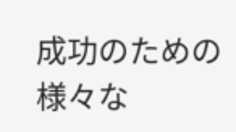成功のための様々な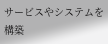サービスやシステムを構築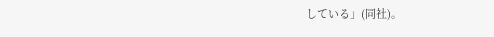している」(同社)。